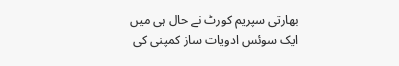بھارتی سپریم کورٹ نے حال ہی میں ایک سوئس ادویات ساز کمپنی کی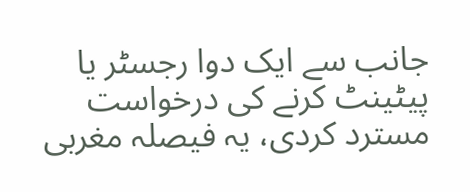جانب سے ایک دوا رجسٹر یا پیٹینٹ کرنے کی درخواست مسترد کردی، یہ فیصلہ مغربی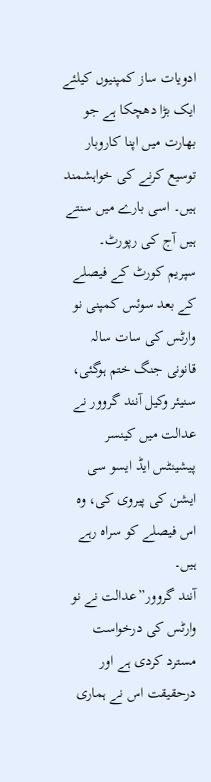ادویات ساز کمپنیوں کیلئے ایک بڑا دھچکا ہے جو بھارت میں اپنا کاروبار توسیع کرنے کی خواہشمند ہیں۔ اسی بارے میں سنتے ہیں آج کی رپورٹ۔
سپریم کورٹ کے فیصلے کے بعد سوئس کمپنی نو وارٹس کی سات سالہ قانونی جنگ ختم ہوگئی، سنیئر وکیل آنند گروور نے عدالت میں کینسر پیشینٹس ایڈ ایسو سی ایشن کی پیروی کی، وہ اس فیصلے کو سراہ رہے ہیں۔
آنند گروور”عدالت نے نو وارٹس کی درخواست مسترد کردی ہے اور درحقیقت اس نے ہماری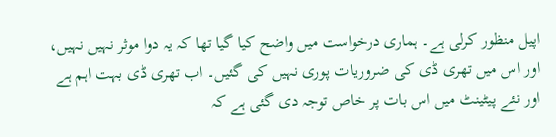اپیل منظور کرلی ہے۔ ہماری درخواست میں واضح کیا گیا تھا کہ یہ دوا موثر نہیں نہیں، اور اس میں تھری ڈی کی ضروریات پوری نہیں کی گئیں۔ اب تھری ڈی بہت اہم ہے اور نئے پیٹینٹ میں اس بات پر خاص توجہ دی گئی ہے کہ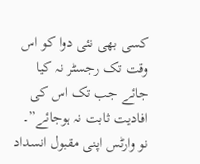کسی بھی نئی دوا کو اس وقت تک رجسٹر نہ کیا جائے جب تک اس کی افادیت ثابت نہ ہوجائے”۔
نو وارٹس اپنی مقبول انسداد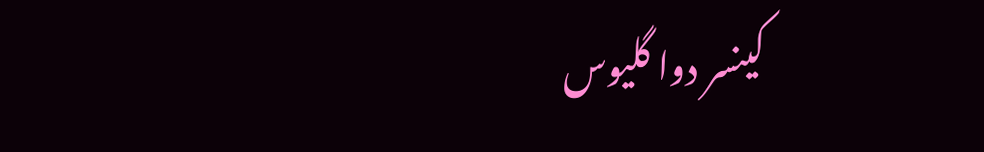کینسر دوا گلیوس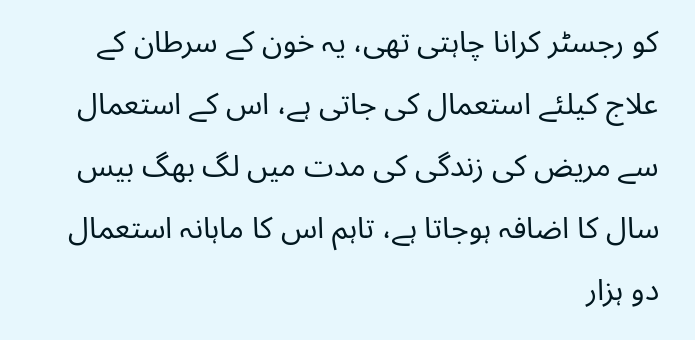کو رجسٹر کرانا چاہتی تھی، یہ خون کے سرطان کے علاج کیلئے استعمال کی جاتی ہے، اس کے استعمال سے مریض کی زندگی کی مدت میں لگ بھگ بیس سال کا اضافہ ہوجاتا ہے، تاہم اس کا ماہانہ استعمال دو ہزار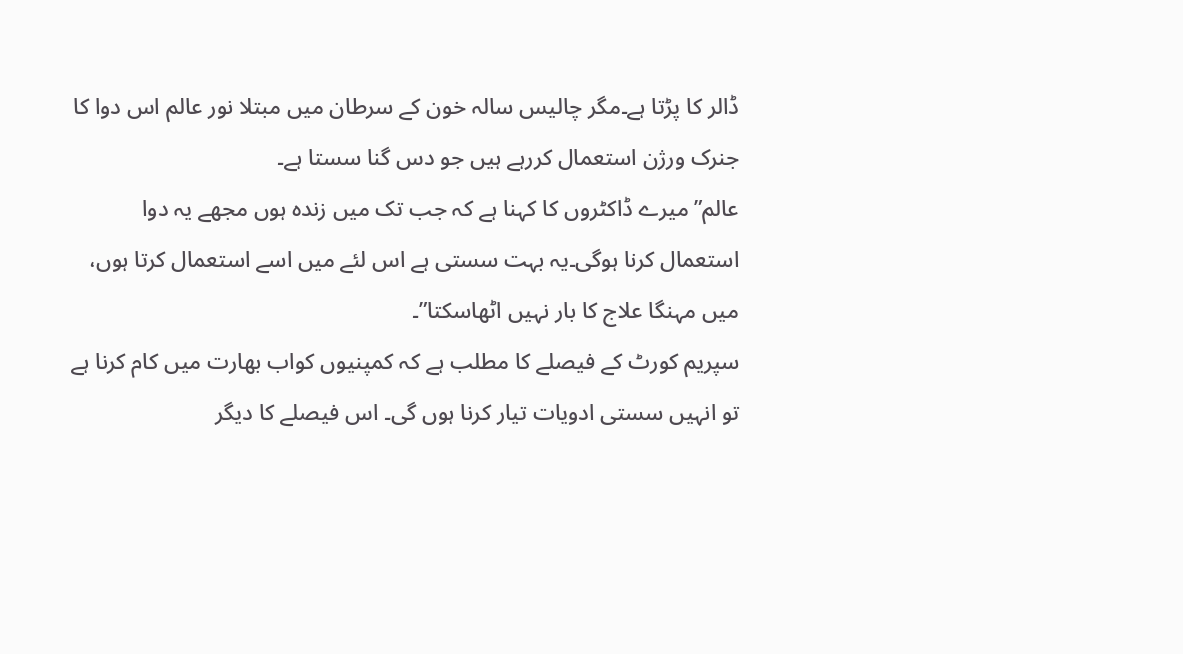ڈالر کا پڑتا ہے۔مگر چالیس سالہ خون کے سرطان میں مبتلا نور عالم اس دوا کا جنرک ورژن استعمال کررہے ہیں جو دس گنا سستا ہے۔
عالم”میرے ڈاکٹروں کا کہنا ہے کہ جب تک میں زندہ ہوں مجھے یہ دوا استعمال کرنا ہوگی۔یہ بہت سستی ہے اس لئے میں اسے استعمال کرتا ہوں، میں مہنگا علاج کا بار نہیں اٹھاسکتا”۔
سپریم کورٹ کے فیصلے کا مطلب ہے کہ کمپنیوں کواب بھارت میں کام کرنا ہے تو انہیں سستی ادویات تیار کرنا ہوں گی۔ اس فیصلے کا دیگر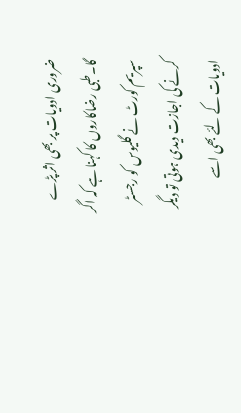ضروری ادویات پر بھی اثر پڑے گا۔طبی رضاکاروں کا کہنا ہے کہ اگر سپریم کورٹ نے گلیوس کو رجسٹر کرنے کی اجازت دیدی ہوتی تو دیگر ادویات کے لئے بھی اسے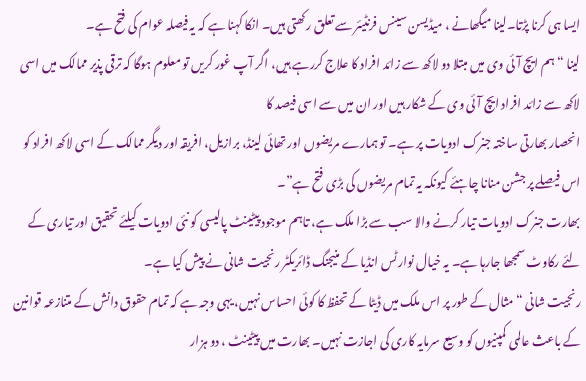ایسا ہی کرنا پڑتا۔لینا میگھانے ، میڈیسن سینس فرنٹیئر سے تعلق رکھتی ہیں۔ انکا کہنا ہے کہ یہ فیصلہ عوام کی فتح ہے۔
لینا “ہم ایچ آئی وی میں مبتلا دو لاکھ سے زائد افراد کا علاج کررہے ہیں، اگر آپ غور کریں تو معلوم ہوگا کہ ترقی پذیر ممالک میں اسی لاکھ سے زائد افراد ایچ آئی وی کے شکار ہیں اور ان میں سے اسی فیصد کا
انحصار بھارتی ساختہ جنرک ادویات پر ہے۔ تو ہمارے مریضوں اور تھائی لینڈ، برازیل، افریقہ اور دیگر ممالک کے اسی لاکھ افراد کو اس فیصلے پر جشن منانا چاہئے کیونکہ یہ تمام مریضوں کی بڑی فتح ہے”۔
بھارت جنرک ادویات تیار کرنے والا سب سے بڑا ملک ہے، تاہم موجود پیٹینٹ پالیسی کو نئی ادویات کیلئے تحقیق اور تیاری کے لئے رکاوٹ سمجھا جارہا ہے۔ یہ خیال نوارٹس انڈیا کے منیجنگ ڈائریکٹر رنجیت شانی نے پیش کیا ہے۔
رنجیت شانی “مثال کے طور پر اس ملک میں ڈیٹا کے تحفظ کا کوئی احساس نہیں، یہی وجہ ہے کہ تمام حقوق دانش کے متنازعہ قوانین کے باعث عالمی کمپنیوں کو وسیع سرمایہ کاری کی اجازت نہیں۔ بھارت میں پیٹینٹ ، دو ہزار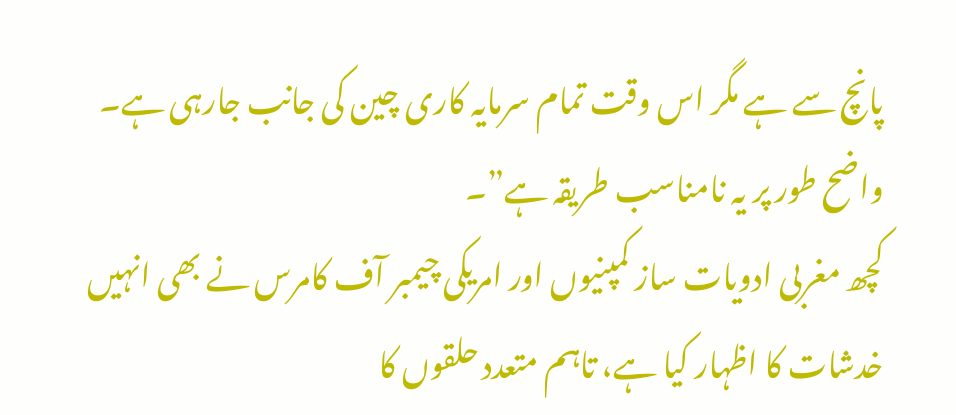پانچ سے ہے مگر اس وقت تمام سرمایہ کاری چین کی جانب جارہی ہے۔ واضح طور پر یہ نامناسب طریقہ ہے”۔
کچھ مغربی ادویات ساز کمپنیوں اور امریکی چیمبر آف کامرس نے بھی انہیں خدشات کا اظہار کیا ہے، تاہم متعدد حلقوں کا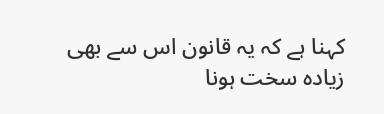کہنا ہے کہ یہ قانون اس سے بھی زیادہ سخت ہونا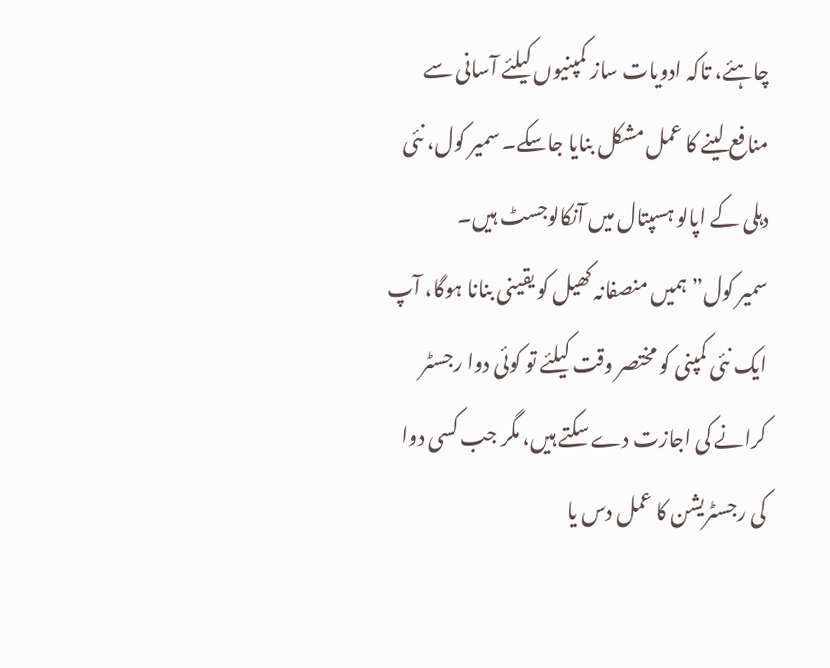چاہئے، تاکہ ادویات ساز کمپنیوں کیلئے آسانی سے منافع لینے کا عمل مشکل بنایا جاسکے۔ سمیر کول، نئی دہلی کے اپالو ہسپتال میں آنکالوجسٹ ہیں۔
سمیر کول”ہمیں منصفانہ کھیل کو یقینی بنانا ہوگا، آپ ایک نئی کمپنی کو مختصر وقت کیلئے تو کوئی دوا رجسٹر کرانے کی اجازت دے سکتے ہیں، مگر جب کسی دوا کی رجسٹریشن کا عمل دس یا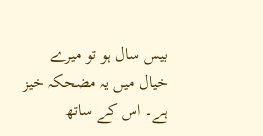بیس سال ہو تو میرے خیال میں یہ مضحکہ خیز ہے۔ اس کے ساتھ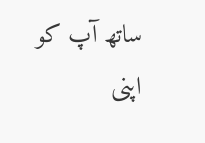ساتھ آپ کو اپنی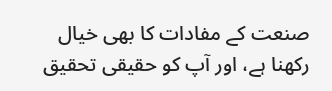صنعت کے مفادات کا بھی خیال رکھنا ہے، اور آپ کو حقیقی تحقیق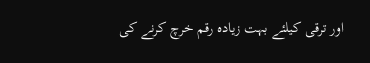اور ترقی کیلئے بہت زیادہ رقم خرچ کرنے کی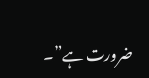ضرورت ہے”۔